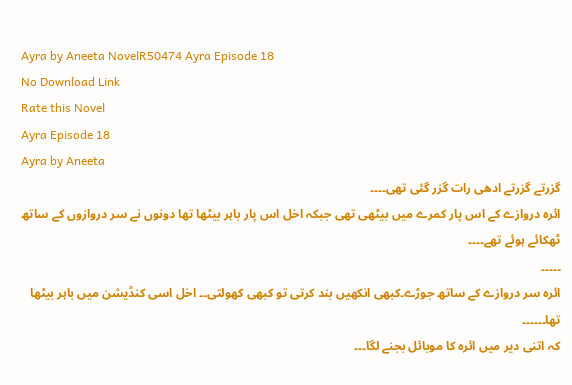Ayra by Aneeta NovelR50474 Ayra Episode 18
No Download Link
Rate this Novel
Ayra Episode 18
Ayra by Aneeta
گزرتے گزرتے ادھی رات گزر گئی تھی۔۔۔۔
ائرہ دروازے کے اس پار کمرے میں بیٹھی تھی جبکہ اخل اس پار باہر بیٹھا تھا دونوں نے سر دروازوں کے ساتھ ٹھکائے ہوئے تھے۔۔۔۔
۔۔۔۔۔
ائرہ سر دروازے کے ساتھ جوڑے۔کبھی انکھیں بند کرتی تو کبھی کھولتی۔۔ اخل اسی کنڈیشن میں باہر بیٹھا تھا۔۔۔۔۔۔
کہ اتنی دیر میں ائرہ کا موبائل بجنے لگا۔۔۔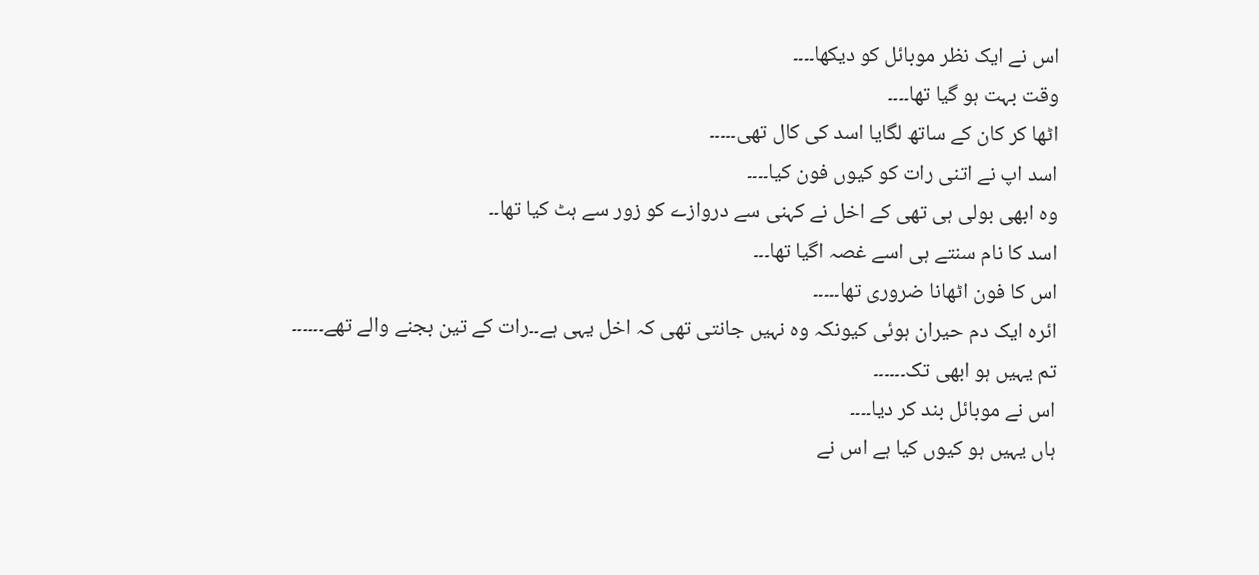اس نے ایک نظر موبائل کو دیکھا۔۔۔۔
وقت بہت ہو گیا تھا۔۔۔۔
اٹھا کر کان کے ساتھ لگایا اسد کی کال تھی۔۔۔۔۔
اسد اپ نے اتنی رات کو کیوں فون کیا۔۔۔۔
وہ ابھی بولی ہی تھی کے اخل نے کہنی سے دروازے کو زور سے ہٹ کیا تھا۔۔
اسد کا نام سنتے ہی اسے غصہ اگیا تھا۔۔۔
اس کا فون اٹھانا ضروری تھا۔۔۔۔۔
ائرہ ایک دم حیران ہوئی کیونکہ وہ نہیں جانتی تھی کہ اخل یہی ہے۔۔رات کے تین بجنے والے تھے۔۔۔۔۔۔
تم یہیں ہو ابھی تک۔۔۔۔۔۔
اس نے موبائل بند کر دیا۔۔۔۔
ہاں یہیں ہو کیوں کیا ہے اس نے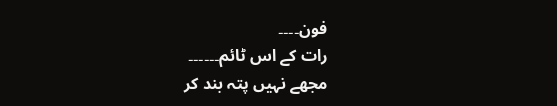فون۔۔۔۔
رات کے اس ٹائم۔۔۔۔۔۔
مجھے نہیں پتہ بند کر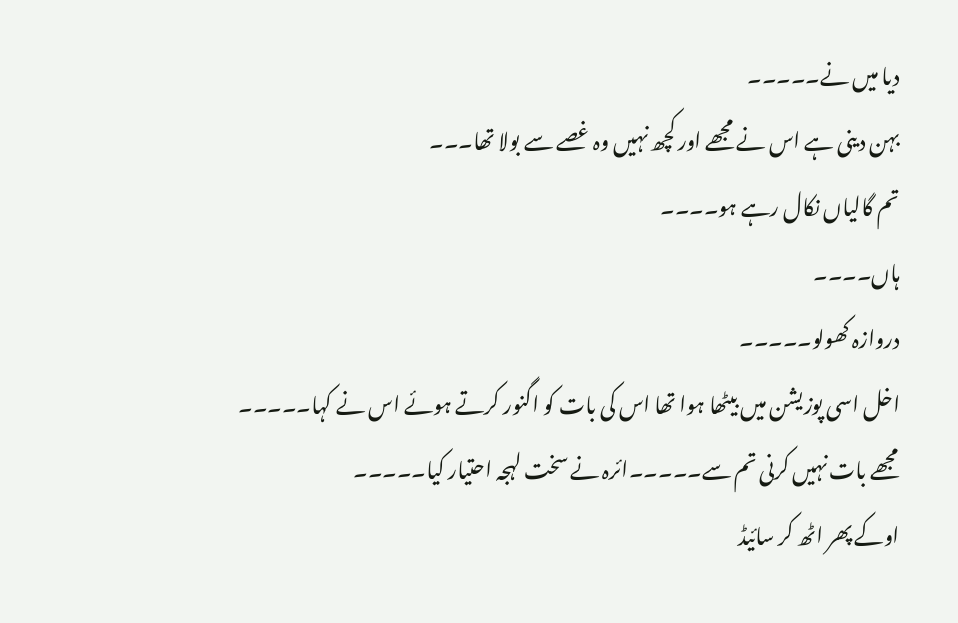دیا میں نے۔۔۔۔۔
بہن دینی ہے اس نے مجھے اور کچھ نہیں وہ غصے سے بولا تھا۔۔۔
تم گالیاں نکال رہے ہو۔۔۔۔
ہاں۔۔۔۔
دروازہ کھولو۔۔۔۔۔
اخل اسی پوزیشن میں بیٹھا ہوا تھا اس کی بات کو اگنور کرتے ہوئے اس نے کہا۔۔۔۔۔
مجھے بات نہیں کرنی تم سے۔۔۔۔۔ائرہ نے سخت لہجہ احتیار کیا۔۔۔۔۔
اوکے پھر اٹھ کر سائیڈ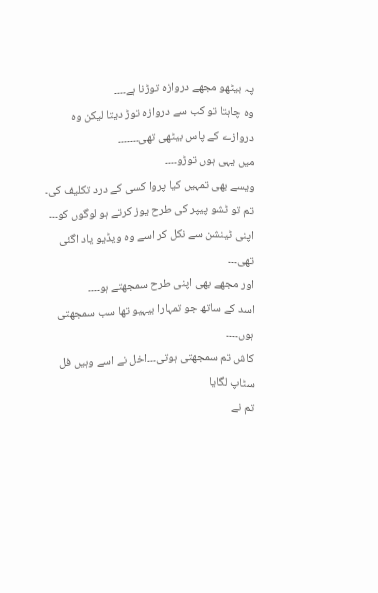پہ بیٹھو مجھے دروازہ توڑنا ہے۔۔۔۔
وہ چاہتا تو کب سے دروازہ توڑ دیتا لیکن وہ دروازے کے پاس بیٹھی تھی۔۔۔۔۔۔۔
میں یہی ہوں توڑو۔۔۔۔
ویسے بھی تمہیں کیا پروا کسی کے درد تکلیف کی۔
تم تو ٹشو پیپر کی طرح یوز کرتے ہو لوگوں کو۔۔۔
اپنی ٹینشن سے نکل کر اسے وہ ویڈیو یاد اگئی تھی۔۔۔
اور مجھے بھی اپنی طرح سمجھتے ہو۔۔۔۔
اسد کے ساتھ جو تمہارا بیہیو تھا سب سمجھتی ہوں۔۔۔۔
کاش تم سمجھتی ہوتی۔۔۔اخل نے اسے وہیں فل سٹاپ لگایا
تم نے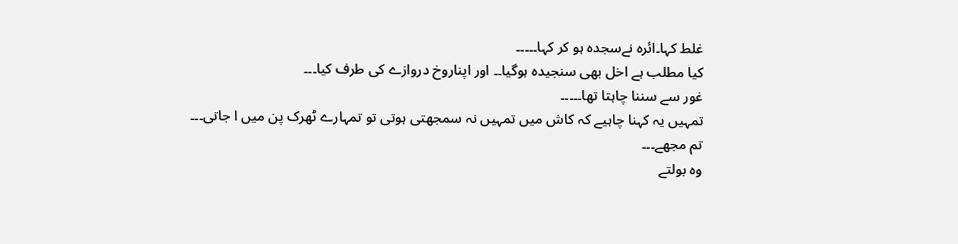غلط کہا۔ائرہ نےسجدہ ہو کر کہا۔۔۔۔۔
کیا مطلب ہے اخل بھی سنجیدہ ہوگیا۔۔ اور اپناروخ دروازے کی طرف کیا۔۔۔
غور سے سننا چاہتا تھا۔۔۔۔۔
تمہیں یہ کہنا چاہیے کہ کاش میں تمہیں نہ سمجھتی ہوتی تو تمہارے ٹھرک پن میں ا جاتی۔۔۔
تم مجھے۔۔۔
وہ بولتے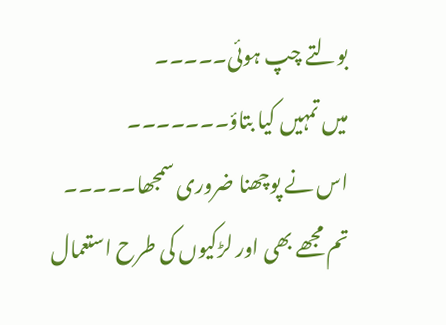بولتے چپ ہوئی۔۔۔۔۔
میں تمہیں کیا بتاؤ۔۔۔۔۔۔۔
اس نے پوچھنا ضروری سمجھا۔۔۔۔۔
تم مجھے بھی اور لڑکیوں کی طرح استعمال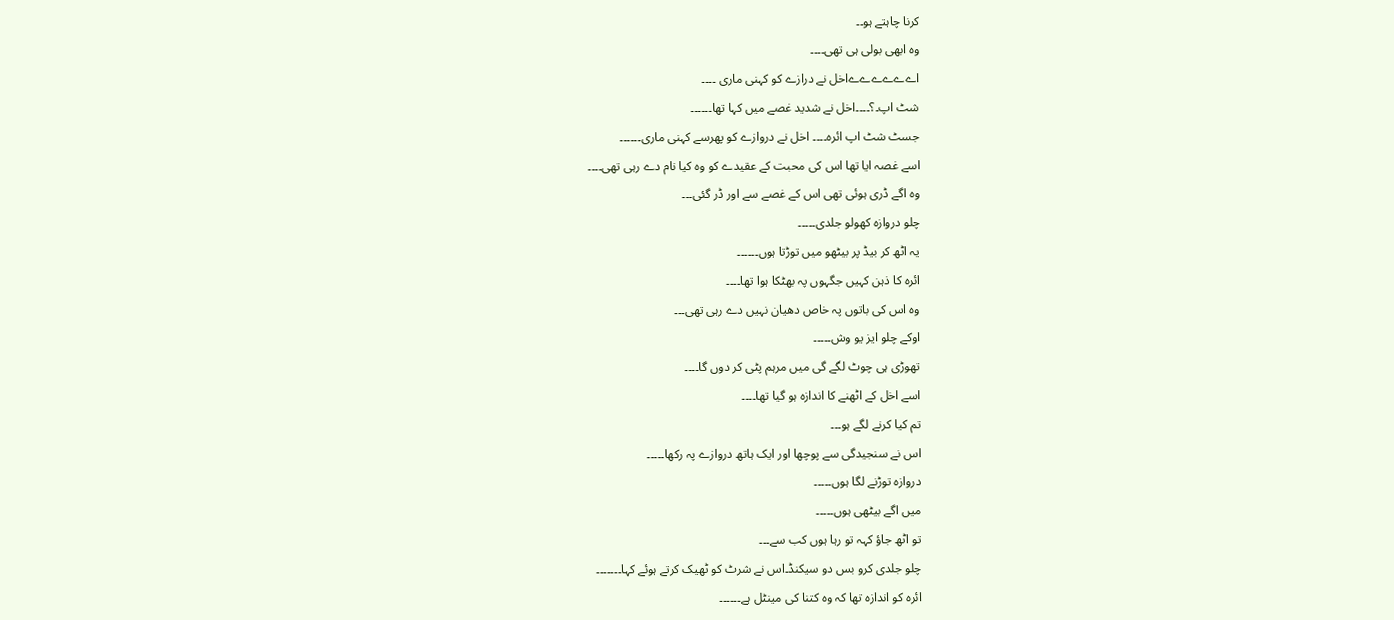کرنا چاہتے ہو۔۔
وہ ابھی بولی ہی تھی۔۔۔۔
اےےےےےےاخل نے درازے کو کہنی ماری ۔۔۔۔
شٹ اپ۔؟۔۔۔۔اخل نے شدید غصے میں کہا تھا۔۔۔۔۔۔
جسٹ شٹ اپ ائرہ۔۔۔۔ اخل نے دروازے کو پھرسے کہنی ماری۔۔۔۔۔۔
اسے غصہ ایا تھا اس کی محبت کے عقیدے کو وہ کیا نام دے رہی تھی۔۔۔۔
وہ اگے ڈری ہوئی تھی اس کے غصے سے اور ڈر گئی۔۔۔
چلو دروازہ کھولو جلدی۔۔۔۔۔
یہ اٹھ کر بیڈ پر بیٹھو میں توڑتا ہوں۔۔۔۔۔۔
ائرہ کا ذہن کہیں جگہوں پہ بھٹکا ہوا تھا۔۔۔۔
وہ اس کی باتوں پہ خاص دھیان نہیں دے رہی تھی۔۔۔
اوکے چلو ایز یو وش۔۔۔۔۔
تھوڑی ہی چوٹ لگے گی میں مرہم پٹی کر دوں گا۔۔۔۔
اسے اخل کے اٹھنے کا اندازہ ہو گیا تھا۔۔۔۔
تم کیا کرنے لگے ہو۔۔۔
اس نے سنجیدگی سے پوچھا اور ایک ہاتھ دروازے پہ رکھا۔۔۔۔۔
دروازہ توڑنے لگا ہوں۔۔۔۔۔
میں اگے بیٹھی ہوں۔۔۔۔۔
تو اٹھ جاؤ کہہ تو رہا ہوں کب سے۔۔۔
چلو جلدی کرو بس دو سیکنڈ۔اس نے شرٹ کو ٹھیک کرتے ہوئے کہا۔۔۔۔۔۔۔
ائرہ کو اندازہ تھا کہ وہ کتنا کی مینٹل ہے۔۔۔۔۔۔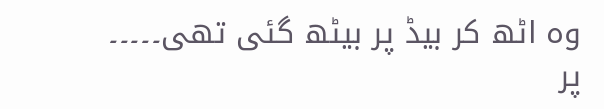وہ اٹھ کر بیڈ پر بیٹھ گئی تھی۔۔۔۔۔
پر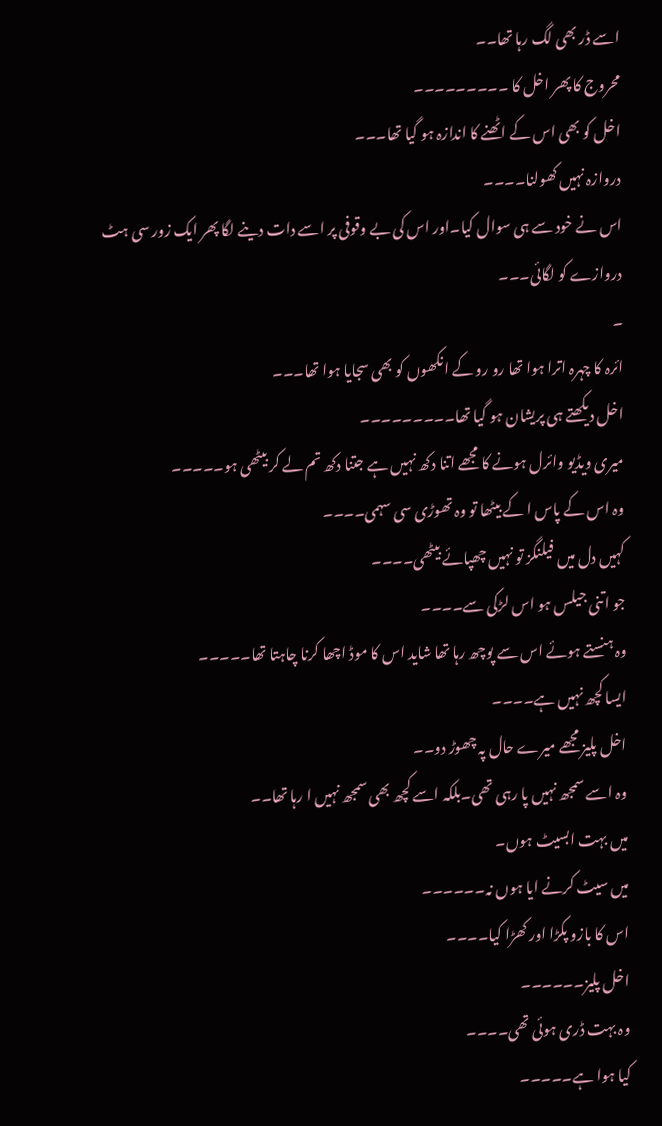اسے ڈر بھی لگ رہا تھا۔۔
محروج کا پھر اخل کا ۔۔۔۔۔۔۔۔۔
اخل کو بھی اس کے اٹھنے کا اندازہ ہو گیا تھا۔۔۔
دروازہ نہیں کھولنا۔۔۔۔
اس نے خود سے ہی سوال کیا۔اور اس کی بے وقوفی پر اسے دات دینے لگا پھر ایک زور سی ہٹ دروازے کو لگائی۔۔۔
۔
ائرہ کا چہرہ اترا ہوا تھا رو رو کے انکھوں کو بھی سجایا ہوا تھا۔۔۔
اخل دیکھتے ہی پریشان ہو گیا تھا۔۔۔۔۔۔۔۔۔
میری ویڈیو وائرل ہونے کا مجھے اتنا دکھ نہیں ہے جتنا دکھ تم لے کر بیٹھی ہو۔۔۔۔۔
وہ اس کے پاس ا کے بیٹھا تو وہ تھوڑی سی سہمی۔۔۔۔
کہیں دل میں فیلنگز تو نہیں چھپائے بیٹھی۔۔۔۔
جو اتنی جیلس ہو اس لڑکی سے۔۔۔۔
وہ ہنستے ہوئے اس سے پوچھ رہا تھا شاید اس کا موڈ اچھا کرنا چاہتا تھا۔۔۔۔۔
ایسا کچھ نہیں ہے۔۔۔۔
اخل پلیز مجھے میرے حال پہ چھوڑ دو۔۔
وہ اسے سمجھ نہیں پا رہی تھی۔بلکہ اسے کچھ بھی سمجھ نہیں ا رہا تھا۔۔
میں بہت ابسیٹ ہوں۔
میں سیٹ کرنے ایا ہوں نہ۔۔۔۔۔۔
اس کا بازو پکڑا اور کھڑا کیا۔۔۔۔
اخل پلیز۔۔۔۔۔۔
وہ بہت ڈری ہوئی تھی۔۔۔۔
کیا ہوا ہے۔۔۔۔۔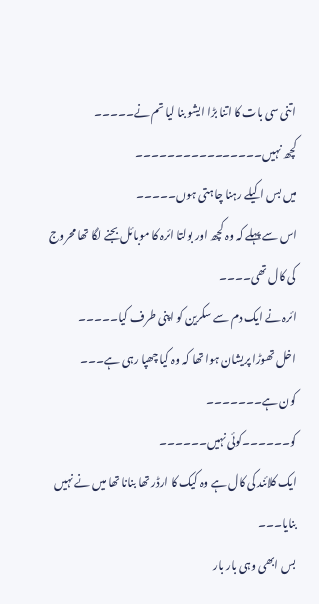اتنی سی بات کا اتنا بڑا ایشو بنا لیا تم نے۔۔۔۔۔
کچھ نہیں۔۔۔۔۔۔۔۔۔۔۔۔۔۔۔۔
میں بس اکیلے رہنا چاہتی ہوں۔۔۔۔۔
اس سے پہلے کہ وہ کچھ اور بولتا ائرہ کا موبائل بجنے لگا تھا محروج کی کال تھی۔۔۔۔
ائرہ نے ایک دم سے سکرین کو اپنی طرف کیا۔۔۔۔۔
اخل تھوڑا پریشان ہوا تھا کہ وہ کیا چھپا رہی ہے۔۔۔
کون ہے۔۔۔۔۔۔۔
کو۔۔۔۔۔۔کوئی نہیں۔۔۔۔۔۔
ایک کلائند کی کال ہے وہ کیک کا ارڈر تھا بنانا تھا میں نے نہیں بنایا۔۔۔
بس ابھی وہی بار بار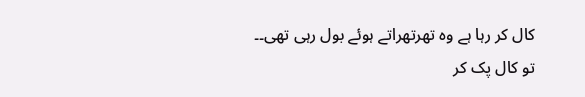کال کر رہا ہے وہ تھرتھراتے ہوئے بول رہی تھی۔۔
تو کال پک کر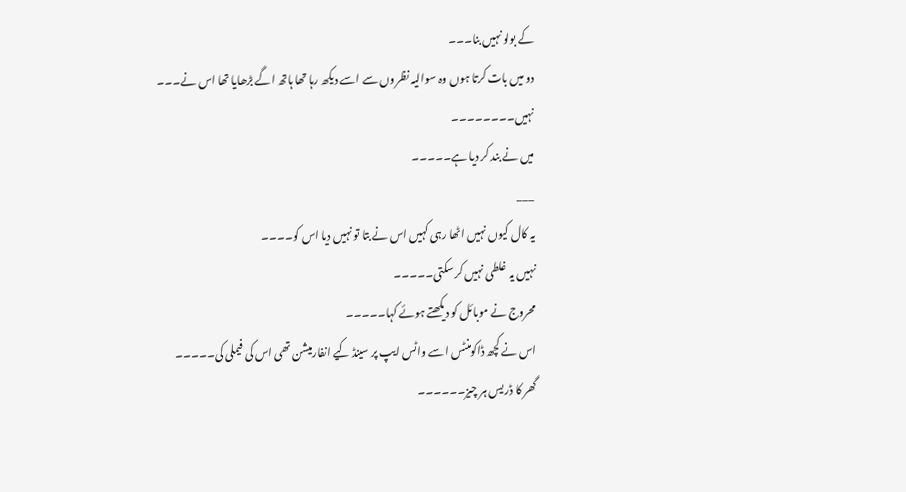کے بولو نہیں بنا۔۔۔
دو میں بات کرتا ہوں وہ سوالیہ نظروں سے اسے دیکھ رہا تھا ہاتھ اگے بڑھایا تھا اس نے۔۔۔
نہیں۔۔۔۔۔۔۔۔
میں نے بند کر دیا ہے۔۔۔۔۔
___
یہ کال کیوں نہیں اٹھا رہی کہیں اس نے بتا تو نہیں دیا اس کو۔۔۔۔
نہیں یہ غلطی نہیں کر سکتی۔۔۔۔۔
محروج نے موبائل کو دیکھتے ہوئے کہا۔۔۔۔۔
اس نے کچھ ڈاکومنٹس اسے واٹس ایپ پر سینڈ کیے انفارمیشن تھی اس کی فیملی کی۔۔۔۔۔
گھر کا ڈریس ہر چیز۔۔۔۔۔۔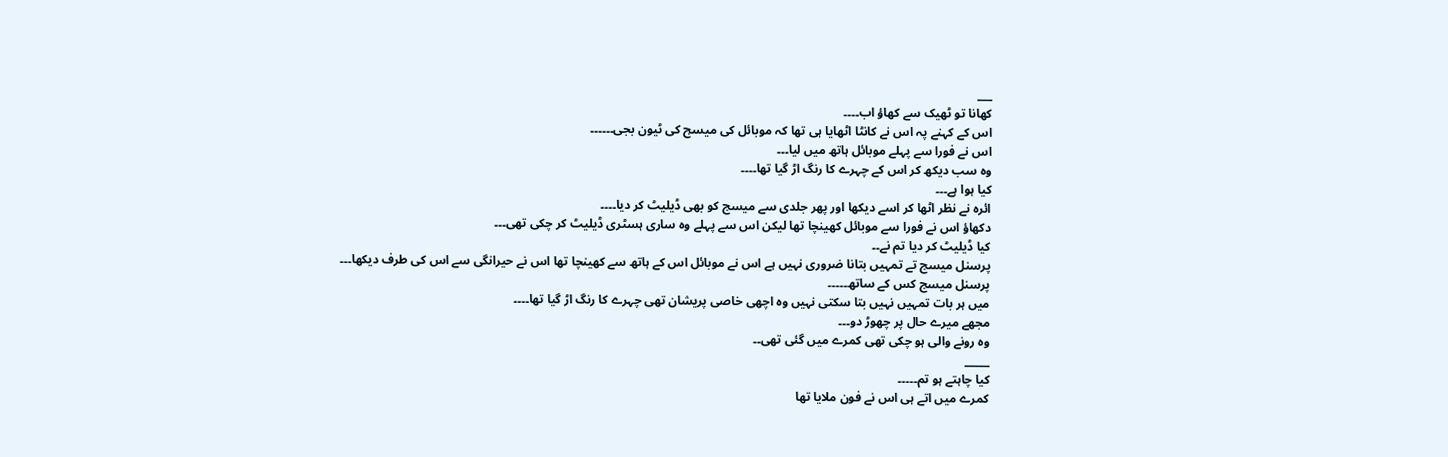___
کھانا تو ٹھیک سے کھاؤ اب۔۔۔۔
اس کے کہنے پہ اس نے کانٹا اٹھایا ہی تھا کہ موبائل کی میسج کی ٹیون بجی۔۔۔۔۔۔
اس نے فورا سے پہلے موبائل ہاتھ میں لیا۔۔۔
وہ سب دیکھ کر اس کے چہرے کا رنگ اڑ گیا تھا۔۔۔۔
کیا ہوا ہے۔۔۔
ائرہ نے نظر اٹھا کر اسے دیکھا اور پھر جلدی سے میسج کو بھی ڈیلیٹ کر دیا۔۔۔۔
دکھاؤ اس نے فورا سے موبائل کھینچا تھا لیکن اس سے پہلے وہ ساری ہسٹری ڈیلیٹ کر چکی تھی۔۔۔
کیا ڈیلیٹ کر دیا تم نے۔۔
پرسنل میسج تے تمہیں بتانا ضروری نہیں ہے اس نے موبائل اس کے ہاتھ سے کھینچا تھا اس نے حیرانگی سے اس کی طرف دیکھا۔۔۔
پرسنل میسج کس کے ساتھ۔۔۔۔۔
میں ہر بات تمہیں نہیں بتا سکتی نہیں وہ اچھی خاصی پریشان تھی چہرے کا رنگ اڑ گیا تھا۔۔۔۔
مجھے میرے حال پر چھوڑ دو۔۔۔
وہ رونے والی ہو چکی تھی کمرے میں گئی تھی۔۔
_____
کیا چاہتے ہو تم۔۔۔۔۔
کمرے میں اتے ہی اس نے فون ملایا تھا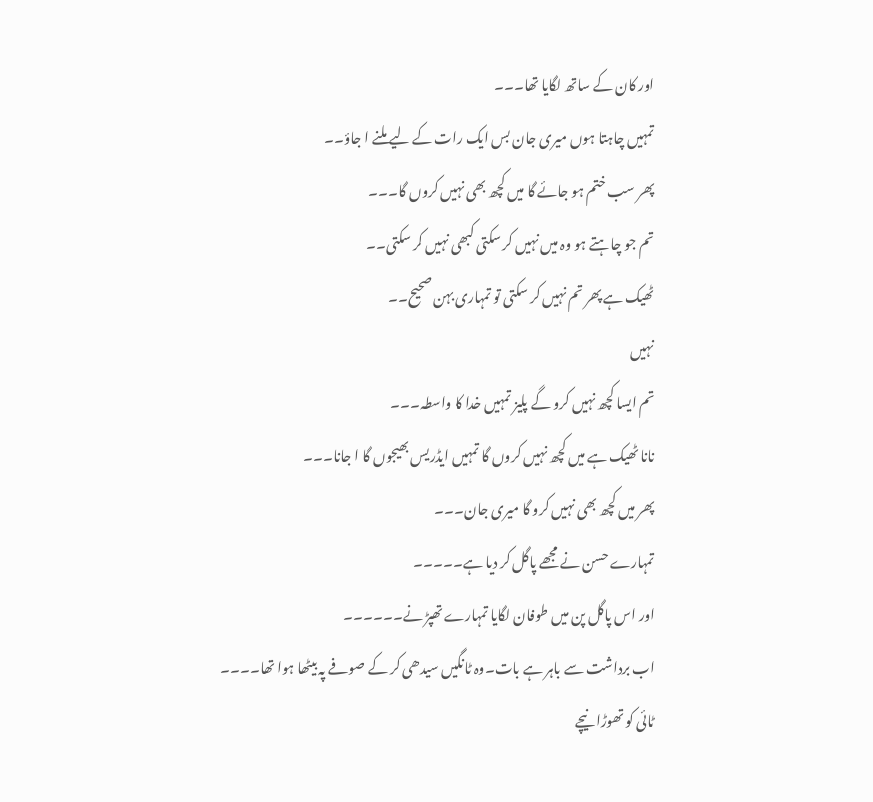اور کان کے ساتھ لگایا تھا۔۔۔
تمہیں چاہتا ہوں میری جان بس ایک رات کے لیے ملنے ا جاؤ۔۔
پھر سب ختم ہو جائے گا میں کچھ بھی نہیں کروں گا۔۔۔
تم جو چاہتے ہو وہ میں نہیں کر سکتی کبھی نہیں کر سکتی۔۔
ٹھیک ہے پھر تم نہیں کر سکتی تو تمہاری بہن صحیح۔۔
نہیں
تم ایسا کچھ نہیں کرو گے پلیز تمہیں خدا کا واسطہ۔۔۔
نانا ٹھیک ہے میں کچھ نہیں کروں گا تمہیں ایڈریس بھیجوں گا ا جانا۔۔۔
پھر میں کچھ بھی نہیں کرو گا میری جان۔۔۔
تمہارے حسن نے مجھے پاگل کر دیا ہے۔۔۔۔۔
اور اس پاگل پن میں طوفان لگایا تمہارے تھپڑ نے۔۔۔۔۔۔
اب برداشت سے باہر ہے بات۔وہ ٹانگیں سیدھی کر کے صوفے پہ بیٹھا ہوا تھا۔۔۔۔
ٹائی کو تھوڑا نیچے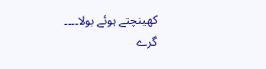کھینچتے ہوئے بولا۔۔۔۔
گرے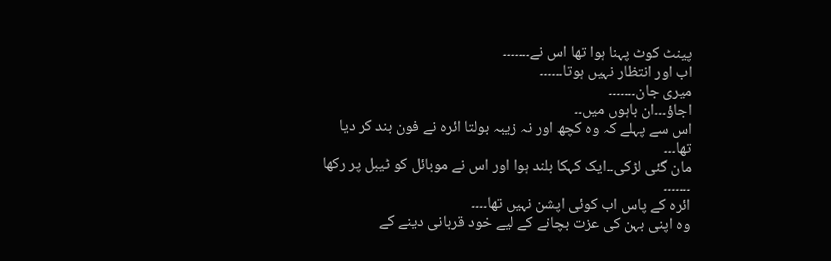پینٹ کوٹ پہنا ہوا تھا اس نے۔۔۔۔۔۔۔
اب اور انتظار نہیں ہوتا۔۔۔۔۔۔
میری جان۔۔۔۔۔۔۔
اجاؤ۔۔۔ان باہوں میں۔۔
اس سے پہلے کہ وہ کچھ اور نہ زیبہ بولتا ائرہ نے فون بند کر دیا تھا۔۔۔
مان گئی لڑکی۔۔ایک کہکا بلند ہوا اور اس نے موبائل کو ٹیبل پر رکھا ۔۔۔۔۔۔۔
ائرہ کے پاس اب کوئی اپشن نہیں تھا۔۔۔۔
وہ اپنی بہن کی عزت بچانے کے لیے خود قربانی دینے کے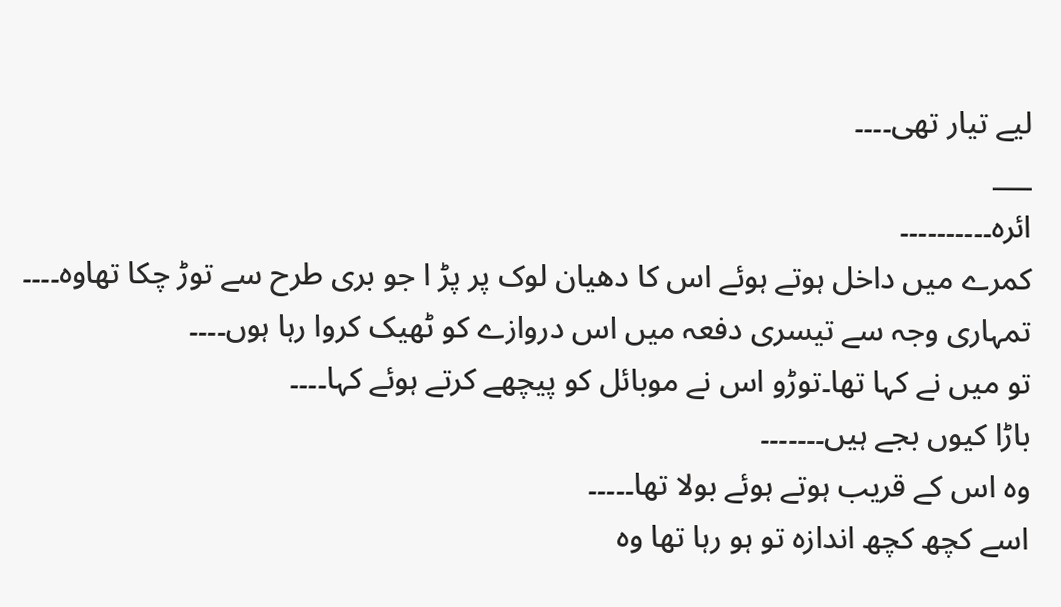لیے تیار تھی۔۔۔۔
___
ائرہ۔۔۔۔۔۔۔۔۔۔
کمرے میں داخل ہوتے ہوئے اس کا دھیان لوک پر پڑ ا جو بری طرح سے توڑ چکا تھاوہ۔۔۔۔
تمہاری وجہ سے تیسری دفعہ میں اس دروازے کو ٹھیک کروا رہا ہوں۔۔۔۔
تو میں نے کہا تھا۔توڑو اس نے موبائل کو پیچھے کرتے ہوئے کہا۔۔۔۔
باڑا کیوں بجے ہیں۔۔۔۔۔۔۔
وہ اس کے قریب ہوتے ہوئے بولا تھا۔۔۔۔۔
اسے کچھ کچھ اندازہ تو ہو رہا تھا وہ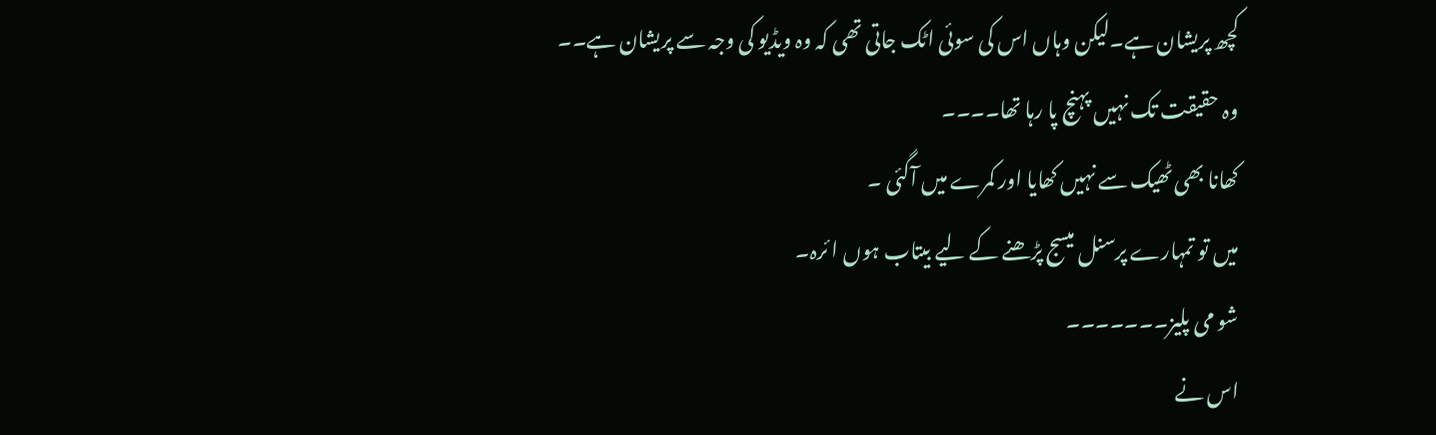کچھ پریشان ہے۔لیکن وہاں اس کی سوئی اٹک جاتی تھی کہ وہ ویڈیو کی وجہ سے پریشان ہے۔۔
وہ حقیقت تک نہیں پہنچ پا رہا تھا۔۔۔۔
کھانا بھی ٹھیک سے نہیں کھایا اور کمرے میں آگئی ۔
میں تو تمہارے پرسنل میسج پڑھنے کے لیے بیتاب ہوں ا ئرہ۔
شو می پلیز۔۔۔۔۔۔۔
اس نے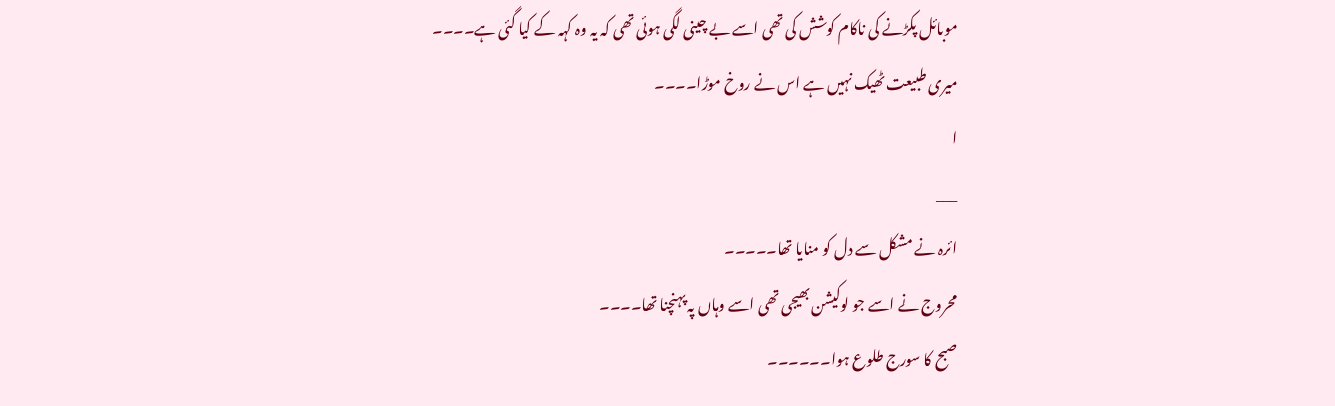موبائل پکڑنے کی ناکام کوشش کی تھی اسے بے چینی لگی ہوئی تھی کہ یہ وہ کہہ کے کیا گئی ہے۔۔۔۔
میری طبیعت ٹھیک نہیں ہے اس نے روخ موڑا۔۔۔۔
ا
___
ائرہ نے مشکل سے دل کو منایا تھا۔۔۔۔۔
محروج نے اسے جو لوکیشن بھیجی تھی اسے وہاں پہ پہنچنا تھا۔۔۔۔
صبح کا سورج طلوع ہوا۔۔۔۔۔۔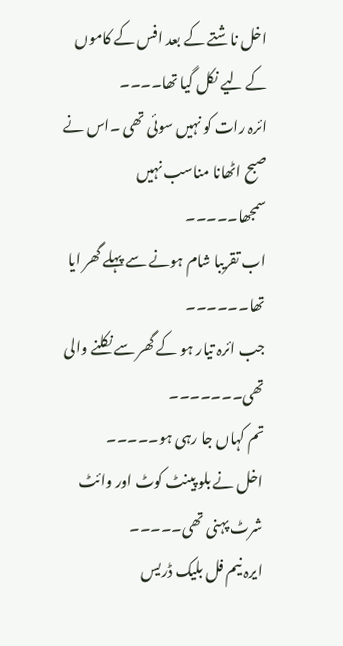اخل ناشتے کے بعد افس کے کاموں کے لیے نکل گیا تھا۔۔۔۔
ائرہ رات کو نہیں سوئی تھی ۔اس نے صبح اٹھانا مناسب نہیں سمجھا۔۔۔۔۔
اب تقریبا شام ہونے سے پہلے گھر ایا تھا۔۔۔۔۔۔
جب ائرہ تیار ہو کے گھر سے نکلنے والی تھی۔۔۔۔۔۔۔
تم کہاں جا رہی ہو۔۔۔۔۔
اخل نے بلو پینٹ کوٹ اور وائٹ شرٹ پہنی تھی۔۔۔۔۔
ایرہ نیم فل بلیک ڈریس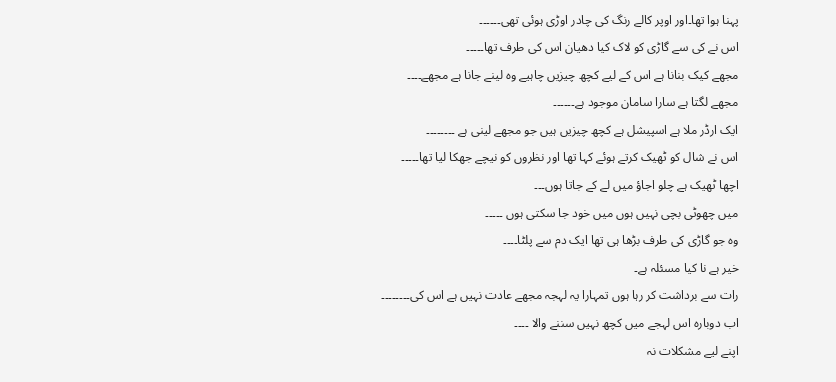پہنا ہوا تھا۔اور اوپر کالے رنگ کی چادر اوڑی ہوئی تھی۔۔۔۔۔۔
اس نے کی سے گاڑی کو لاک کیا دھیان اس کی طرف تھا۔۔۔۔۔
مجھے کیک بنانا ہے اس کے لیے کچھ چیزیں چاہیے وہ لینے جانا ہے مجھے۔۔۔۔
مجھے لگتا ہے سارا سامان موجود ہے۔۔۔۔۔۔
ایک ارڈر ملا ہے اسپیشل ہے کچھ چیزیں ہیں جو مجھے لینی ہے ۔۔۔۔۔۔۔۔
اس نے شال کو ٹھیک کرتے ہوئے کہا تھا اور نظروں کو نیچے جھکا لیا تھا۔۔۔۔۔
اچھا ٹھیک ہے چلو اجاؤ میں لے کے جاتا ہوں۔۔۔
میں چھوٹی بچی نہیں ہوں میں خود جا سکتی ہوں ۔۔۔۔۔
وہ جو گاڑی کی طرف بڑھا ہی تھا ایک دم سے پلٹا۔۔۔۔
خیر ہے نا کیا مسئلہ ہے۔
رات سے برداشت کر رہا ہوں تمہارا یہ لہجہ مجھے عادت نہیں ہے اس کی۔۔۔۔۔۔۔۔
اب دوبارہ اس لہجے میں کچھ نہیں سننے والا ۔۔۔۔
اپنے لیے مشکلات نہ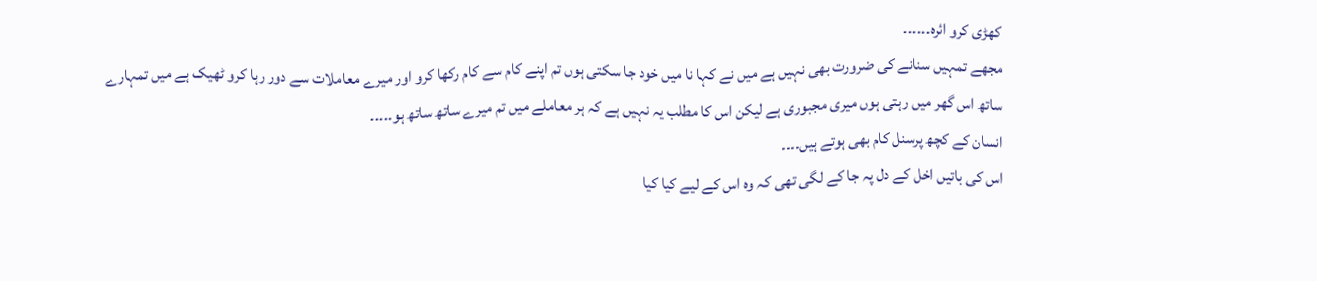کھڑی کرو ائرہ۔۔۔۔۔۔
مجھے تمہیں سنانے کی ضرورت بھی نہیں ہے میں نے کہا نا میں خود جا سکتی ہوں تم اپنے کام سے کام رکھا کرو اور میرے معاملات سے دور رہا کرو ٹھیک ہے میں تمہارے ساتھ اس گھر میں رہتی ہوں میری مجبوری ہے لیکن اس کا مطلب یہ نہیں ہے کہ ہر معاملے میں تم میرے ساتھ ساتھ ہو۔۔۔۔۔
انسان کے کچھ پرسنل کام بھی ہوتے ہیں۔۔۔۔
اس کی باتیں اخل کے دل پہ جا کے لگی تھی کہ وہ اس کے لیے کیا کیا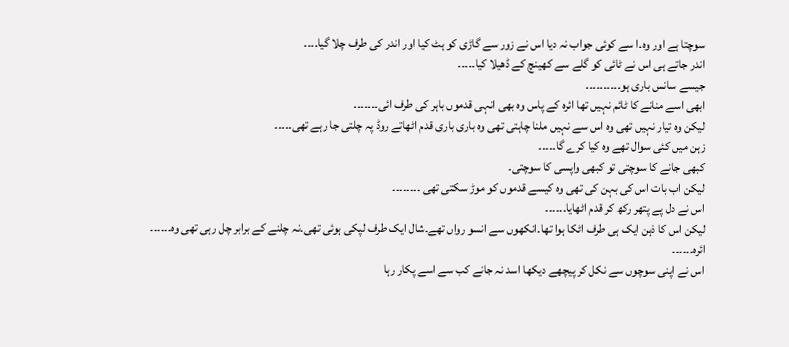سوچتا ہے اور وہ۔ا سے کوئی جواب نہ دیا اس نے زور سے گاڑی کو ہٹ کیا اور اندر کی طرف چلا گیا۔۔۔۔
اندر جاتے ہی اس نے ٹائی کو گلے سے کھینچ کے ڈھیلا کیا۔۔۔۔۔
جیسے سانس باری ہو۔۔۔۔۔۔۔۔۔۔
ابھی اسے منانے کا ٹائم نہیں تھا ائرہ کے پاس وہ بھی انہی قدموں باہر کی طرف ائی۔۔۔۔۔۔۔
لیکن وہ تیار نہیں تھی وہ اس سے نہیں ملنا چاہتی تھی وہ باری باری قدم اٹھاتے روڈ پہ چلتی جا رہے تھی۔۔۔۔۔
زہن میں کئی سوال تھے وہ کیا کرے گا۔۔۔۔۔
کبھی جانے کا سوچتی تو کبھی واپسی کا سوچتی۔
لیکن اب بات اس کی بہن کی تھی وہ کیسے قدموں کو موڑ سکتی تھی ۔۔۔۔۔۔۔۔
اس نے دل پے پتھر رکھ کر قدم اٹھایا۔۔۔۔۔۔
لیکن اس کا ذہن ایک ہی طرف اٹکا ہوا تھا۔انکھوں سے انسو رواں تھے۔شال ایک طرف لپکی ہوئی تھی۔نہ چلنے کے برابر چل رہی تھی وہ۔۔۔۔۔۔
ائرہ۔۔۔۔۔۔
اس نے اپنی سوچوں سے نکل کر پیچھے دیکھا اسد نہ جانے کب سے اسے پکار رہا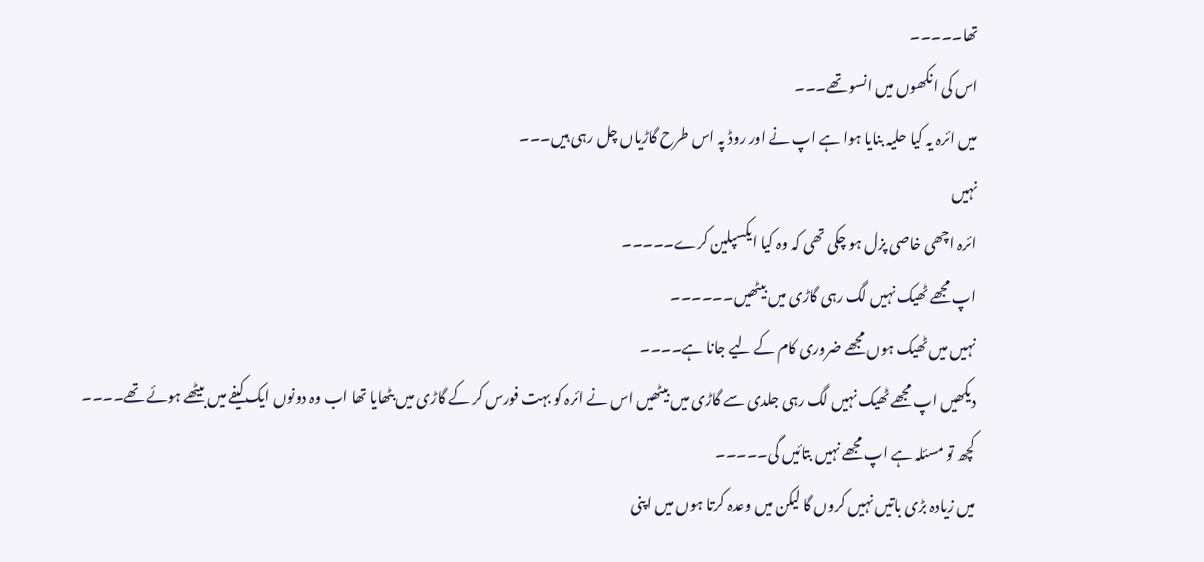تھا۔۔۔۔۔
اس کی انکھوں میں انسو تھے۔۔۔
میں ائرہ یہ کیا حلیہ بنایا ہوا ہے اپ نے اور روڈ پہ اس طرح گاڑیاں چل رہی ہیں۔۔۔
نہیں
ائرہ اچھی خاصی پزل ہو چکی تھی کہ وہ کیا ایکسپلین کرے۔۔۔۔۔
اپ مجھے ٹھیک نہیں لگ رہی گاڑی میں بیٹھیں۔۔۔۔۔۔
نہیں میں ٹھیک ہوں مجھے ضروری کام کے لیے جانا ہے۔۔۔۔
دیکھیں اپ مجھے ٹھیک نہیں لگ رہی جلدی سے گاڑی میں بیٹھیں اس نے ائرہ کو بہت فورس کر کے گاڑی میں بٹھایا تھا اب وہ دونوں ایک کیفے میں بیٹھے ہوئے تھے۔۔۔۔
کچھ تو مسئلہ ہے اپ مجھے نہیں بتائیں گی۔۔۔۔۔
میں زیادہ بڑی باتیں نہیں کروں گا لیکن میں وعدہ کرتا ہوں میں اپنی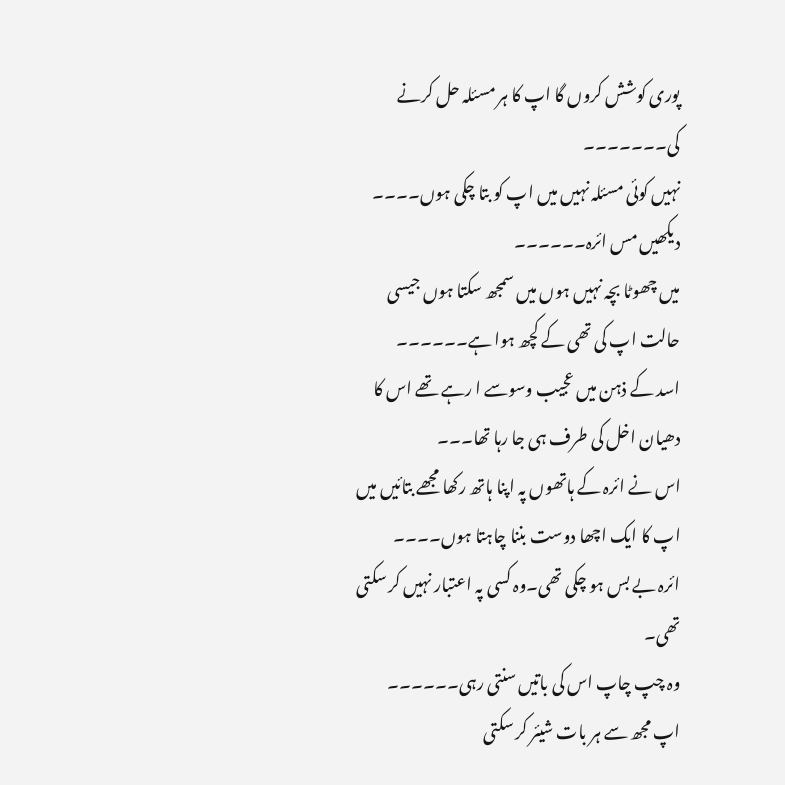پوری کوشش کروں گا اپ کا ہر مسئلہ حل کرنے کی۔۔۔۔۔۔۔
نہیں کوئی مسئلہ نہیں میں اپ کو بتا چکی ہوں۔۔۔۔
دیکھیں مس ائرہ۔۔۔۔۔۔
میں چھوٹا بچہ نہیں ہوں میں سمجھ سکتا ہوں جیسی حالت اپ کی تھی کے کچھ ہوا ہے۔۔۔۔۔۔
اسد کے ذہن میں عجیب وسوسے ا رہے تھے اس کا دھیان اخل کی طرف ہی جا رہا تھا۔۔۔
اس نے ائرہ کے ہاتھوں پہ اپنا ہاتھ رکھا مجھے بتائیں میں اپ کا ایک اچھا دوست بننا چاہتا ہوں۔۔۔۔
ائرہ بے بس ہو چکی تھی۔وہ کسی پہ اعتبار نہیں کر سکتی تھی۔
وہ چپ چاپ اس کی باتیں سنتی رہی۔۔۔۔۔۔
اپ مجھ سے ہر بات شیئر کر سکتی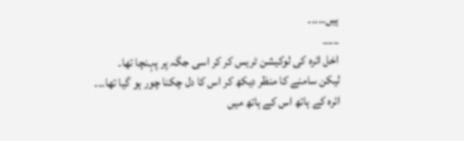ہیں۔۔۔۔۔
___
اخل ائرہ کی لوکیشن ٹریس کر کر اسی جگہ پر پہنچا تھا۔
لیکن سامنے کا منظر دیکھ کر اس کا دل چکنا چور ہو گیا تھا۔۔۔
ائرہ کے ہاتھ اس کے ہاتھ میں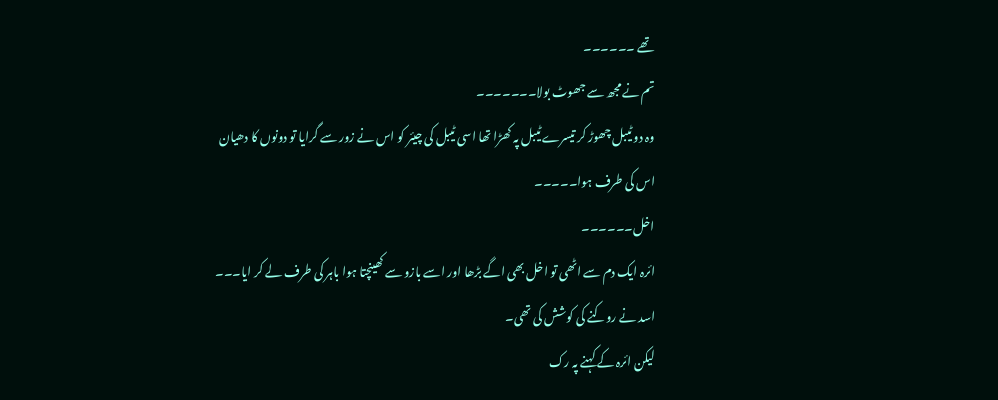تھے ۔۔۔۔۔۔
تم نے مجھ سے جھوٹ بولا۔۔۔۔۔۔۔
وہ دو ٹیبل چھوڑ کر تیسرے ٹیبل پہ کھڑا تھا اسی ٹیبل کی چیئر کو اس نے زور سے گرایا تو دونوں کا دھیان اس کی طرف ہوا۔۔۔۔۔
اخل۔۔۔۔۔۔
ائرہ ایک دم سے اٹھی تو اخل بھی اگے بڑھا اور اسے بازو سے کھینچتا ہوا باہر کی طرف لے کر ایا۔۔۔
اسد نے روکنے کی کوشش کی تھی۔
لیکن ائرہ کے کہنے پہ رک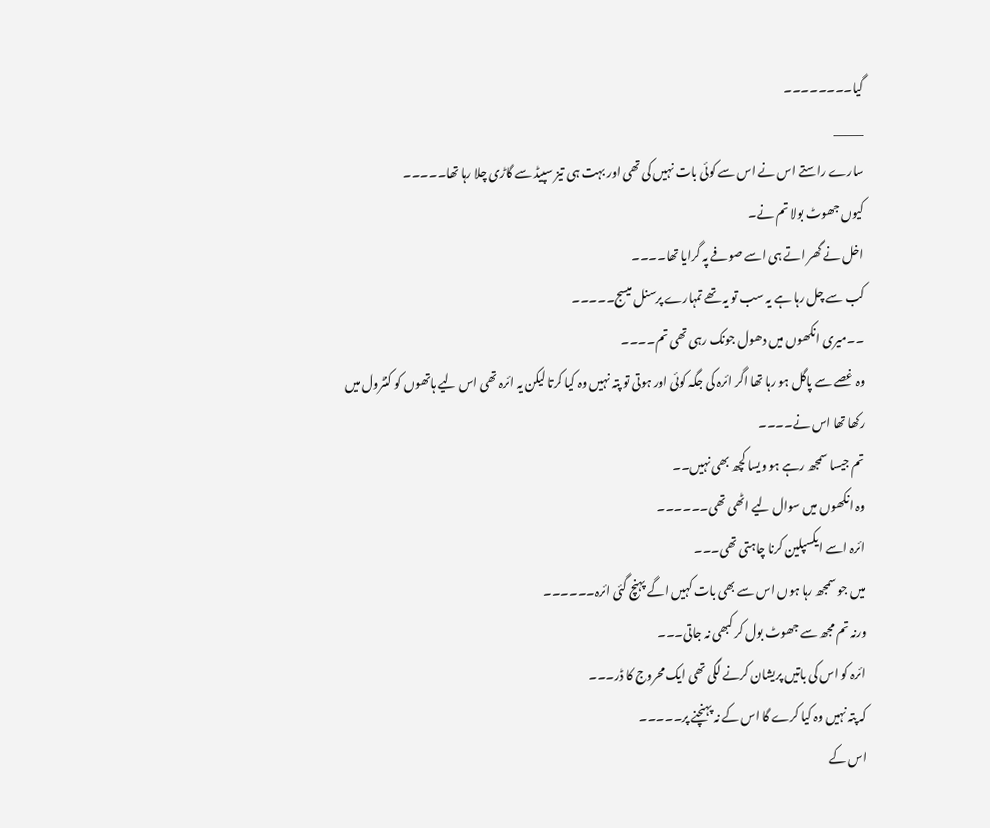گیا۔۔۔۔۔۔۔۔
_____
سارے راستے اس نے اس سے کوئی بات نہیں کی تھی اور بہت ہی تیز سپیڈ سے گاڑی چلا رہا تھا۔۔۔۔۔
کیوں جھوٹ بولا تم نے۔
اخل نے گھر اتے ہی اسے صوفے پہ گرایا تھا۔۔۔۔
کب سے چل رہا ہے یہ سب تو یہ تھے تمہارے پرسنل میسج۔۔۔۔۔
۔۔میری انکھوں میں دھول جونک رہی تھی تم۔۔۔۔
وہ غصے سے پاگل ہو رہا تھا اگر ائرہ کی جگہ کوئی اور ہوتی تو پتہ نہیں وہ کیا کرتا لیکن یہ ائرہ تھی اس لیے ہاتھوں کو کنٹرول میں رکھا تھا اس نے۔۔۔۔
تم جیسا سمجھ رہے ہو ویسا کچھ بھی نہیں۔۔
وہ انکھوں میں سوال لیے اٹھی تھی۔۔۔۔۔۔
ائرہ اسے ایکسپلین کرنا چاہتی تھی۔۔۔
میں جو سمجھ رہا ہوں اس سے بھی بات کہیں اگے پہنچ گئی ائرہ۔۔۔۔۔۔
ورنہ تم مجھ سے جھوٹ بول کر کبھی نہ جاتی۔۔۔
ائرہ کو اس کی باتیں پریشان کرنے لگی تھی ایک محروج کا ڈر۔۔۔
کہ پتہ نہیں وہ کیا کرے گا اس کے نہ پہنچنے پر۔۔۔۔۔
اس کے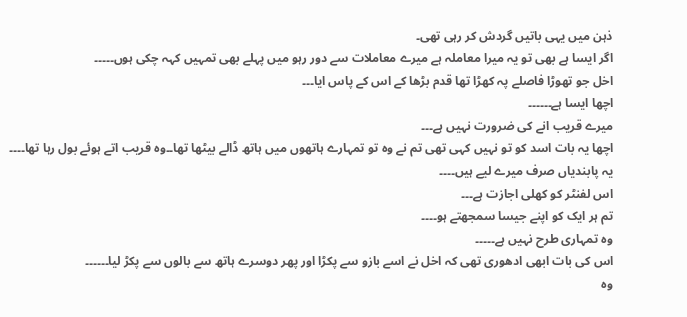ذہن میں یہی باتیں گردش کر رہی تھی۔
اگر ایسا ہے بھی تو یہ میرا معاملہ ہے میرے معاملات سے دور رہو میں پہلے بھی تمہیں کہہ چکی ہوں۔۔۔۔۔
اخل جو تھوڑا فاصلے پہ کھڑا تھا قدم بڑھا کے اس کے پاس ایا۔۔۔
اچھا ایسا ہے۔۔۔۔۔۔
میرے قریب انے کی ضرورت نہیں ہے۔۔۔
اچھا یہ بات اسد کو تو نہیں کہی تھی تم نے وہ تو تمہارے ہاتھوں میں ہاتھ ڈالے بیٹھا تھا۔۔وہ قریب اتے ہوئے بول رہا تھا۔۔۔۔
یہ پابندیاں صرف میرے لیے ہیں۔۔۔۔
اس لفنٹر کو کھلی اجازت ہے۔۔۔
تم ہر ایک کو اپنے جیسا سمجھتے ہو۔۔۔۔
وہ تمہاری طرح نہیں ہے۔۔۔۔۔
اس کی بات ابھی ادھوری تھی کہ اخل نے اسے بازو سے پکڑا اور پھر دوسرے ہاتھ سے بالوں سے پکڑ لیا۔۔۔۔۔۔
وہ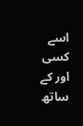اسے کسی اور کے ساتھ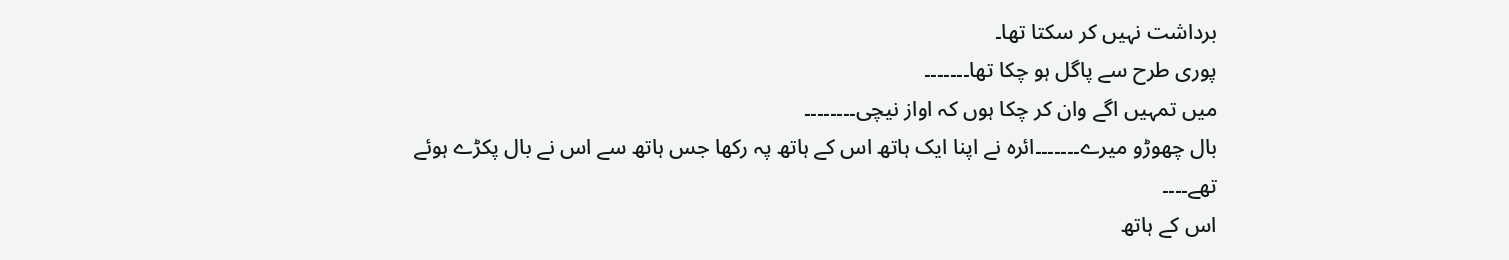برداشت نہیں کر سکتا تھا۔
پوری طرح سے پاگل ہو چکا تھا۔۔۔۔۔۔۔
میں تمہیں اگے وان کر چکا ہوں کہ اواز نیچی۔۔۔۔۔۔۔۔
بال چھوڑو میرے۔۔۔۔۔۔۔ائرہ نے اپنا ایک ہاتھ اس کے ہاتھ پہ رکھا جس ہاتھ سے اس نے بال پکڑے ہوئے تھے۔۔۔۔
اس کے ہاتھ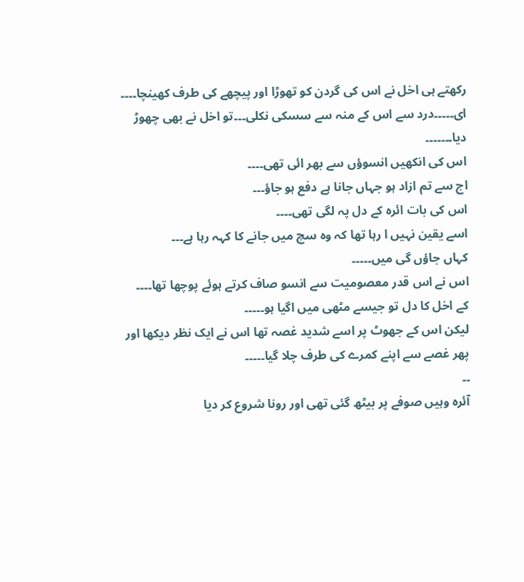رکھتے ہی اخل نے اس کی گردن کو تھوڑا اور پیچھے کی طرف کھینچا۔۔۔۔
ای۔۔۔۔۔درد سے اس کے منہ سے سسکی نکلی۔۔۔تو اخل نے بھی چھوڑ دیا۔۔۔۔۔۔۔
اس کی انکھیں انسوؤں سے بھر ائی تھی۔۔۔۔
اج سے تم ازاد ہو جہاں جانا ہے دفع ہو جاؤ۔۔۔
اس کی بات ائرہ کے دل پہ لگی تھی۔۔۔۔
اسے یقین نہیں ا رہا تھا کہ وہ سچ میں جانے کا کہہ رہا ہے۔۔۔
کہاں جاؤں گی میں۔۔۔۔۔
اس نے اس قدر معصومیت سے انسو صاف کرتے ہوئے پوچھا تھا۔۔۔۔
کے اخل کا دل تو جیسے مٹھی میں اگیا ہو۔۔۔۔۔
لیکن اس کے جھوٹ پر اسے شدید غصہ تھا اس نے ایک نظر دیکھا اور پھر غصے سے اپنے کمرے کی طرف چلا گیا۔۔۔۔۔
۔۔
آئرہ وہیں صوفے پر بیٹھ گئی تھی اور رونا شروع کر دیا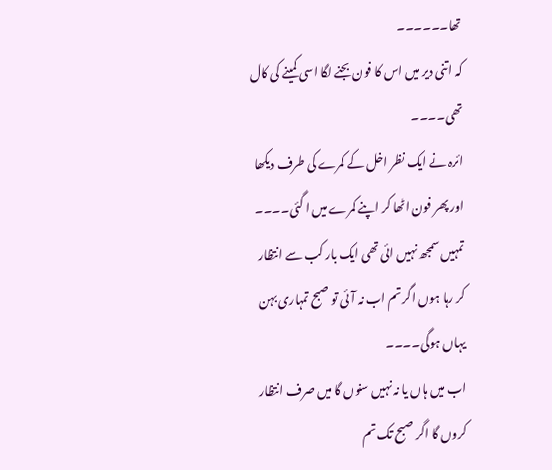تھا۔۔۔۔۔۔
کہ اتنی دیر میں اس کا فون بجنے لگا اسی کمینے کی کال تھی۔۔۔۔
ائرہ نے ایک نظر اخل کے کمرے کی طرف دیکھا اور پھر فون اٹھا کر اپنے کمرے میں ا گئی۔۔۔۔
تمہیں سمجھ نہیں ائی تھی ایک بار کب سے انتظار کر رہا ہوں اگر تم اب نہ آئی تو صبح تمہاری بہن یہاں ہوگی۔۔۔۔
اب میں ہاں یا نہ نہیں سنوں گا میں صرف انتظار کروں گا اگر صبح تک تم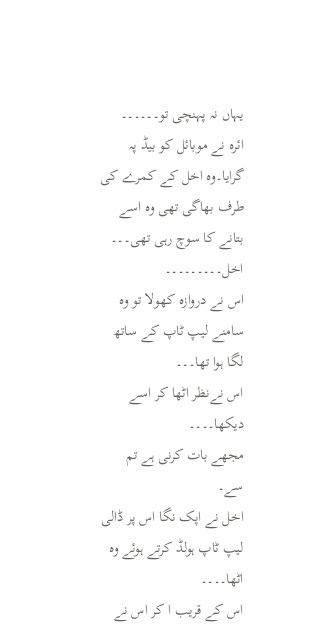یہاں نہ پہنچی تو۔۔۔۔۔۔
ائرہ نے موبائل کو بیڈ پہ گرایا۔وہ اخل کے کمرے کی طرف بھاگی تھی وہ اسے بتانے کا سوچ رہی تھی۔۔۔
اخل۔۔۔۔۔۔۔۔۔
اس نے دروازہ کھولا تو وہ سامنے لیپ ٹاپ کے ساتھ لگا ہوا تھا۔۔۔
اس نےنظر اٹھا کر اسے دیکھا۔۔۔۔
مجھے بات کرنی ہے تم سے۔
اخل نے اپک نگا اس پر ڈالی لیپ ٹاپ ہولڈ کرتے ہوئے وہ اٹھا۔۔۔۔
اس کے قریب ا کر اس نے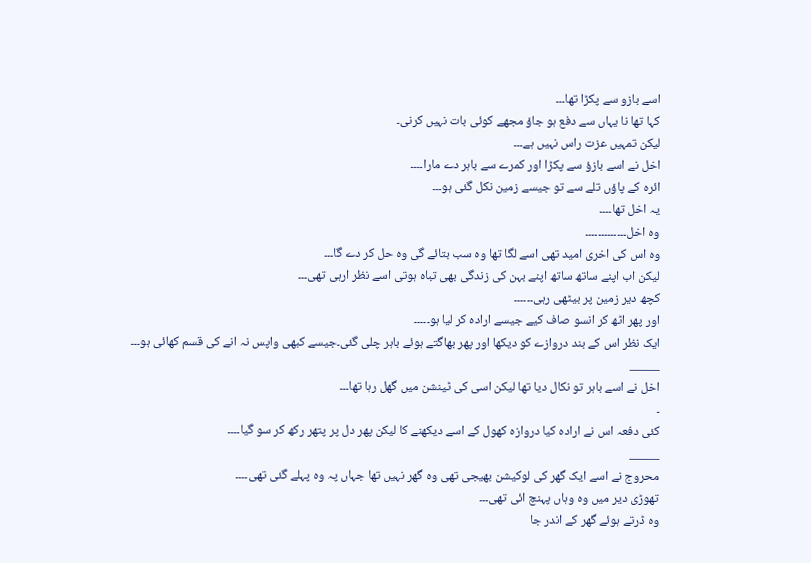اسے بازو سے پکڑا تھا۔۔۔
کہا تھا نا یہاں سے دفع ہو جاؤ مجھے کوئی بات نہیں کرنی۔
لیکن تمہیں عزت راس نہیں ہے۔۔۔
اخل نے اسے بازؤ سے پکڑا اور کمرے سے باہر دے مارا۔۔۔۔
ائرہ کے پاؤں تلے سے تو جیسے زمین نکل گئی ہو۔۔۔
یہ اخل تھا۔۔۔۔
وہ اخل۔۔۔۔۔۔۔۔۔۔۔۔۔
وہ اس کی اخری امید تھی اسے لگا تھا وہ سب بتائے گی وہ حل کر دے گا۔۔۔
لیکن اب اپنے ساتھ ساتھ اپنے بہن کی زندگی بھی تباہ ہوتی اسے نظر ارہی تھی۔۔۔
کچھ دیر زمین پر بیٹھی رہی۔۔۔۔۔۔
اور پھر اٹھ کر انسو صاف کیے جیسے ارادہ کر لیا ہو۔۔۔۔۔
ایک نظر اس کے بند دروازے کو دیکھا اور پھر بھاگتے ہوئے باہر چلی گئی۔جیسے کبھی واپس نہ انے کی قسم کھائی ہو۔۔۔
_____
اخل نے اسے باہر تو نکال دیا تھا لیکن اسی کی ٹینشن میں گھل رہا تھا۔۔۔
۔
کئی دفعہ اس نے ارادہ کیا دروازہ کھول کے اسے دیکھنے کا لیکن پھر دل پر پتھر رکھ کر سو گیا۔۔۔۔
_____
محروج نے اسے ایک گھر کی لوکیشن بھیجی تھی وہ گھر نہیں تھا جہاں پہ وہ پہلے گئی تھی۔۔۔۔
تھوڑی دیر میں وہ وہاں پہنچ ائی تھی۔۔۔
وہ ڈرتے ہوئے گھر کے اندر جا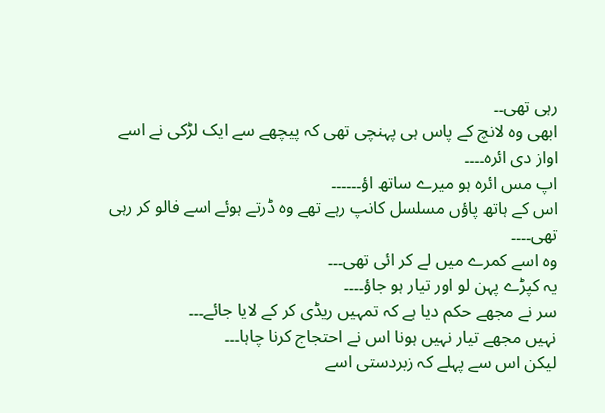رہی تھی۔۔
ابھی وہ لانچ کے پاس ہی پہنچی تھی کہ پیچھے سے ایک لڑکی نے اسے اواز دی ائرہ۔۔۔۔
اپ مس ائرہ ہو میرے ساتھ اؤ۔۔۔۔۔۔
اس کے ہاتھ پاؤں مسلسل کانپ رہے تھے وہ ڈرتے ہوئے اسے فالو کر رہی تھی۔۔۔۔
وہ اسے کمرے میں لے کر ائی تھی۔۔۔
یہ کپڑے پہن لو اور تیار ہو جاؤ۔۔۔۔
سر نے مجھے حکم دیا ہے کہ تمہیں ریڈی کر کے لایا جائے۔۔۔
نہیں مجھے تیار نہیں ہونا اس نے احتجاج کرنا چاہا۔۔۔
لیکن اس سے پہلے کہ زبردستی اسے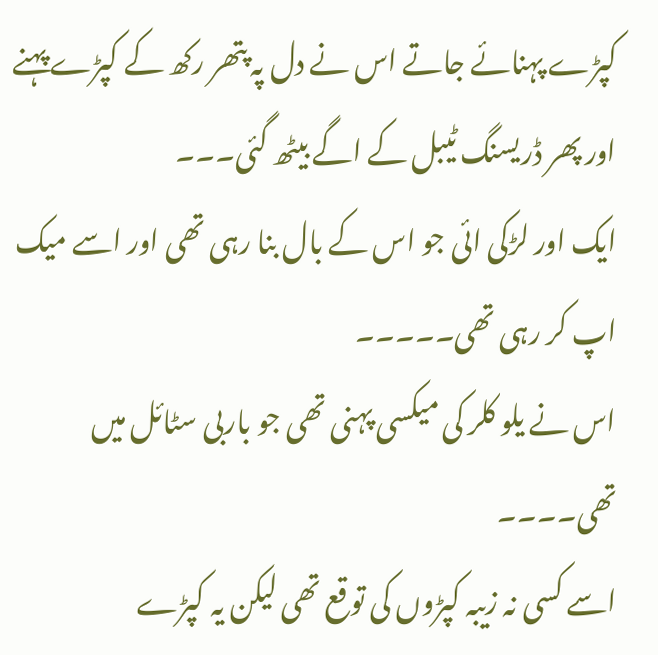کپڑے پہنائے جاتے اس نے دل پہ پتھر رکھ کے کپڑے پہنے اور پھر ڈریسنگ ٹیبل کے اگے بیٹھ گئی۔۔۔
ایک اور لڑکی ائی جو اس کے بال بنا رہی تھی اور اسے میک اپ کر رہی تھی۔۔۔۔۔
اس نے یلو کلر کی میکسی پہنی تھی جو باربی سٹائل میں تھی۔۔۔۔
اسے کسی نہ زیبہ کپڑوں کی توقع تھی لیکن یہ کپڑے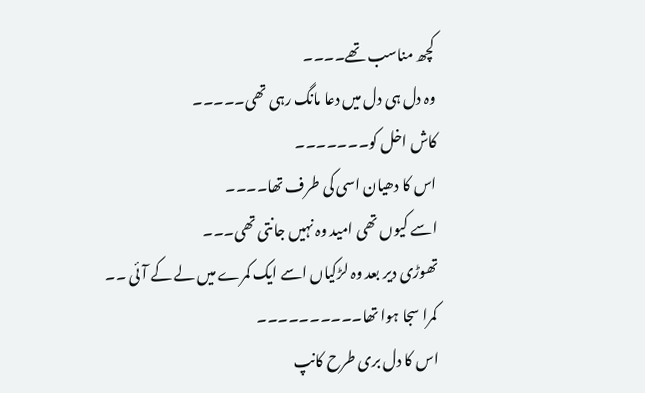کچھ مناسب تھے۔۔۔۔
وہ دل ہی دل میں دعا مانگ رہی تھی۔۔۔۔۔
کاش اخل کو۔۔۔۔۔۔۔
اس کا دھیان اسی کی طرف تھا۔۔۔۔
اسے کیوں تھی امید وہ نہیں جانتی تھی۔۔۔
تھوڑی دیر بعد وہ لڑکیاں اسے ایک کمرے میں لے کے آئی ۔۔
کمرا سجا ہوا تھا۔۔۔۔۔۔۔۔۔۔
اس کا دل بری طرح کانپ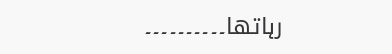رہاتھا۔۔۔۔۔۔۔۔۔۔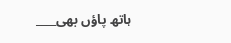ہاتھ پاؤں بھی____